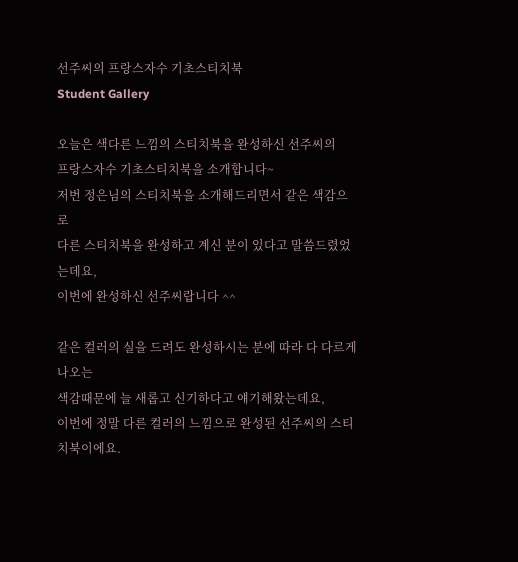선주씨의 프랑스자수 기초스티치북
Student Gallery

오늘은 색다른 느낌의 스티치북을 완성하신 선주씨의
프랑스자수 기초스티치북을 소개합니다~
저번 정은님의 스티치북을 소개해드리면서 같은 색감으로
다른 스티치북을 완성하고 계신 분이 있다고 말씀드렸었는데요,
이번에 완성하신 선주씨랍니다 ^^

같은 컬러의 실을 드려도 완성하시는 분에 따라 다 다르게 나오는
색감때문에 늘 새롭고 신기하다고 얘기해왔는데요,
이번에 정말 다른 컬러의 느낌으로 완성된 선주씨의 스티치북이에요.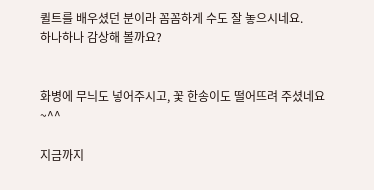퀼트를 배우셨던 분이라 꼼꼼하게 수도 잘 놓으시네요.
하나하나 감상해 볼까요?


화병에 무늬도 넣어주시고, 꽃 한송이도 떨어뜨려 주셨네요~^^

지금까지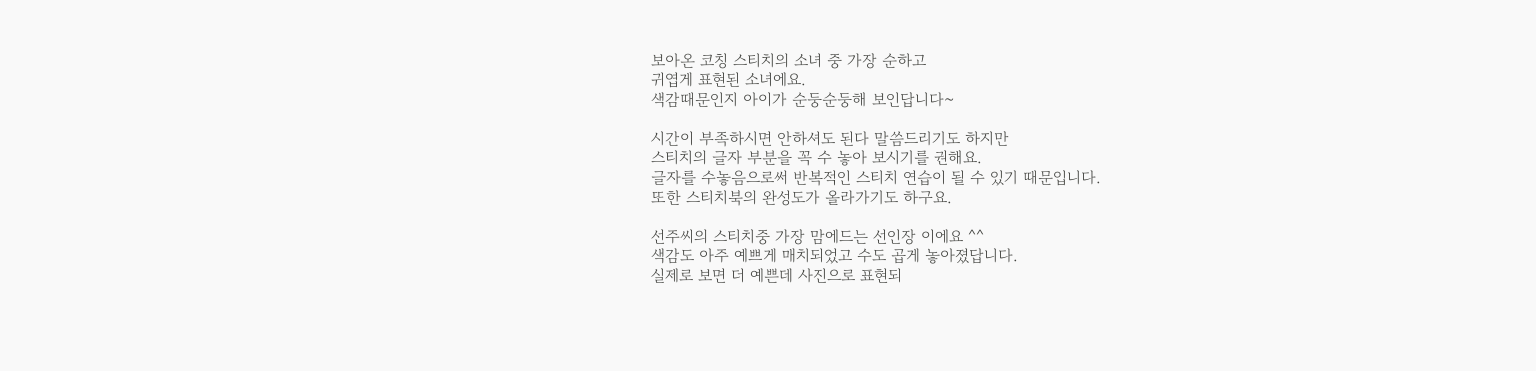보아온 코칭 스티치의 소녀 중 가장 순하고
귀엽게 표현된 소녀에요.
색감때문인지 아이가 순둥순둥해 보인답니다~

시간이 부족하시면 안하셔도 된다 말씀드리기도 하지만
스티치의 글자 부분을 꼭 수 놓아 보시기를 권해요.
글자를 수놓음으로써 반복적인 스티치 연습이 될 수 있기 때문입니다.
또한 스티치북의 완성도가 올라가기도 하구요.

선주씨의 스티치중 가장 맘에드는 선인장 이에요 ^^
색감도 아주 예쁘게 매치되었고 수도 곱게 놓아졌답니다.
실제로 보면 더 예쁜데 사진으로 표현되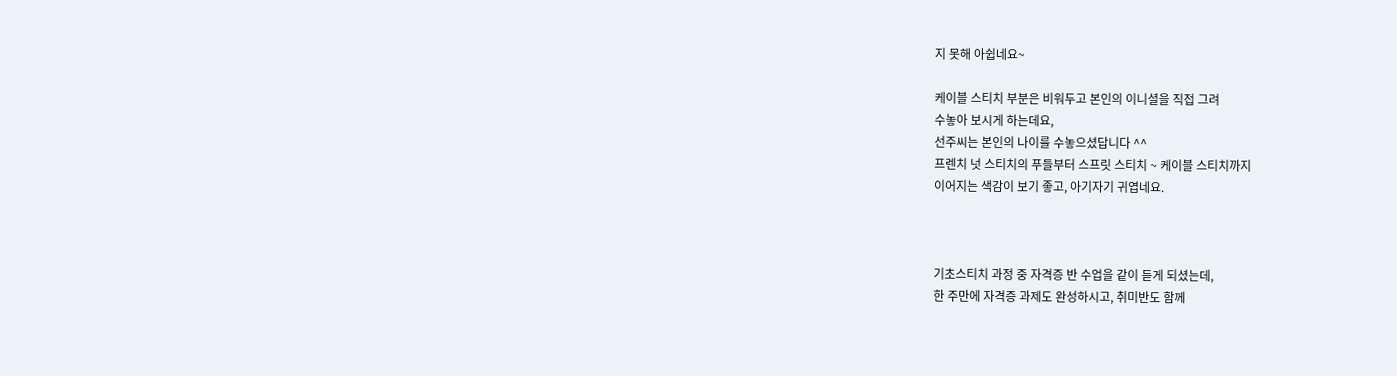지 못해 아쉽네요~

케이블 스티치 부분은 비워두고 본인의 이니셜을 직접 그려
수놓아 보시게 하는데요,
선주씨는 본인의 나이를 수놓으셨답니다 ^^
프렌치 넛 스티치의 푸들부터 스프릿 스티치 ~ 케이블 스티치까지
이어지는 색감이 보기 좋고, 아기자기 귀엽네요.



기초스티치 과정 중 자격증 반 수업을 같이 듣게 되셨는데,
한 주만에 자격증 과제도 완성하시고, 취미반도 함께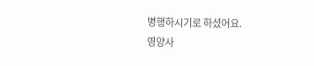병행하시기로 하셨어요.
영양사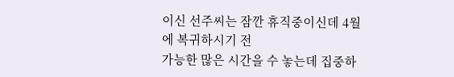이신 선주씨는 잠깐 휴직중이신데 4월에 복귀하시기 전
가능한 많은 시간을 수 놓는데 집중하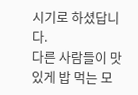시기로 하셨답니다.
다른 사람들이 맛있게 밥 먹는 모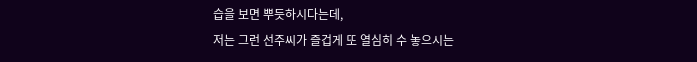습을 보면 뿌듯하시다는데,
저는 그런 선주씨가 즐겁게 또 열심히 수 놓으시는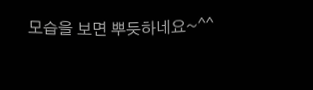모습을 보면 뿌듯하네요~^^